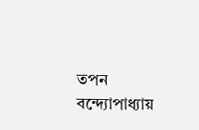তপন বন্দ্যোপাধ্যায়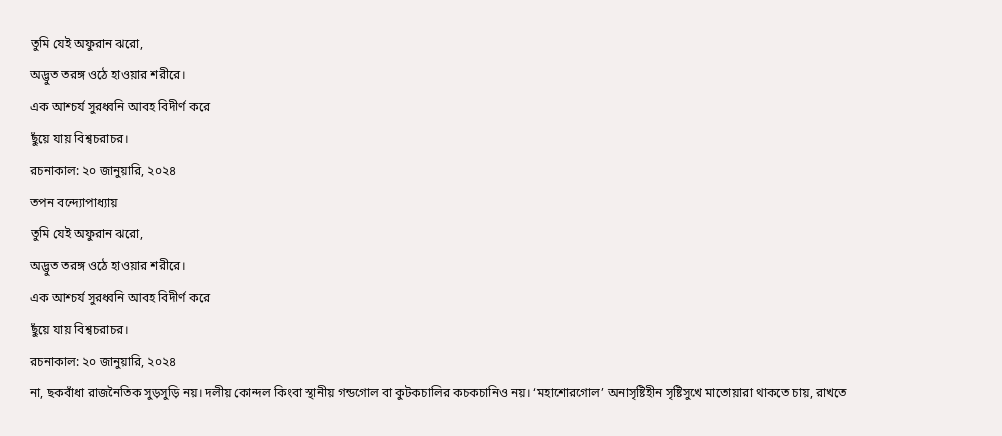তুমি যেই অফুরান ঝরো,
অদ্ভুত তরঙ্গ ওঠে হাওয়ার শরীরে।
এক আশ্চর্য সুরধ্বনি আবহ বিদীর্ণ করে
ছুঁয়ে যায় বিশ্বচরাচর।
রচনাকাল: ২০ জানুয়ারি, ২০২৪
তপন বন্দ্যোপাধ্যায়
তুমি যেই অফুরান ঝরো,
অদ্ভুত তরঙ্গ ওঠে হাওয়ার শরীরে।
এক আশ্চর্য সুরধ্বনি আবহ বিদীর্ণ করে
ছুঁয়ে যায় বিশ্বচরাচর।
রচনাকাল: ২০ জানুয়ারি, ২০২৪
না, ছকবাঁধা রাজনৈতিক সুড়সুড়ি নয়। দলীয় কোন্দল কিংবা স্থানীয় গন্ডগোল বা কুটকচালির কচকচানিও নয়। ‘মহাশোরগোল’ অনাসৃষ্টিহীন সৃষ্টিসুখে মাতোয়ারা থাকতে চায়, রাখতে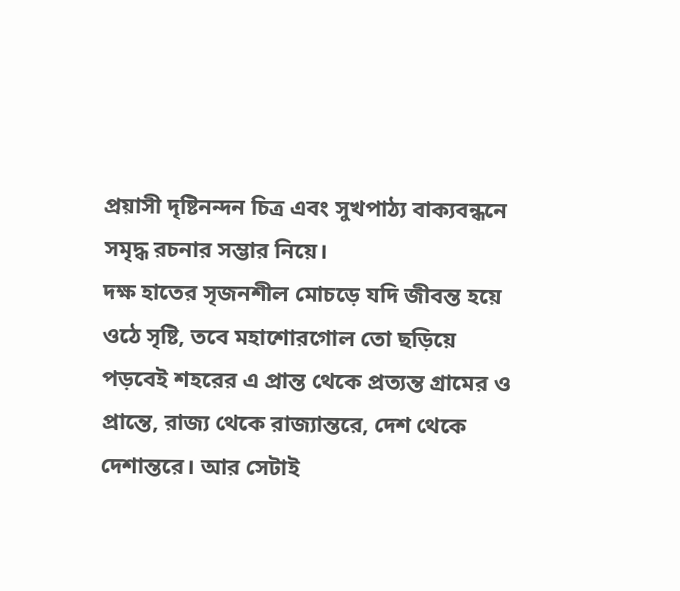প্রয়াসী দৃষ্টিনন্দন চিত্র এবং সুখপাঠ্য বাক্যবন্ধনে সমৃদ্ধ রচনার সম্ভার নিয়ে।
দক্ষ হাতের সৃজনশীল মোচড়ে যদি জীবন্ত হয়ে ওঠে সৃষ্টি, তবে মহাশোরগোল তো ছড়িয়ে পড়বেই শহরের এ প্রান্ত থেকে প্রত্যন্ত গ্রামের ও প্রান্তে, রাজ্য থেকে রাজ্যান্তরে, দেশ থেকে দেশান্তরে। আর সেটাই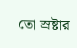তো স্রষ্টার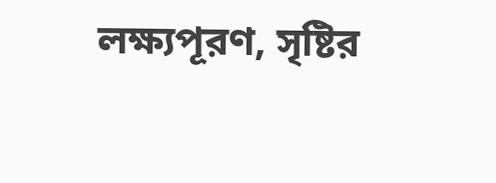লক্ষ্যপূরণ, সৃষ্টির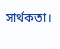সার্থকতা।